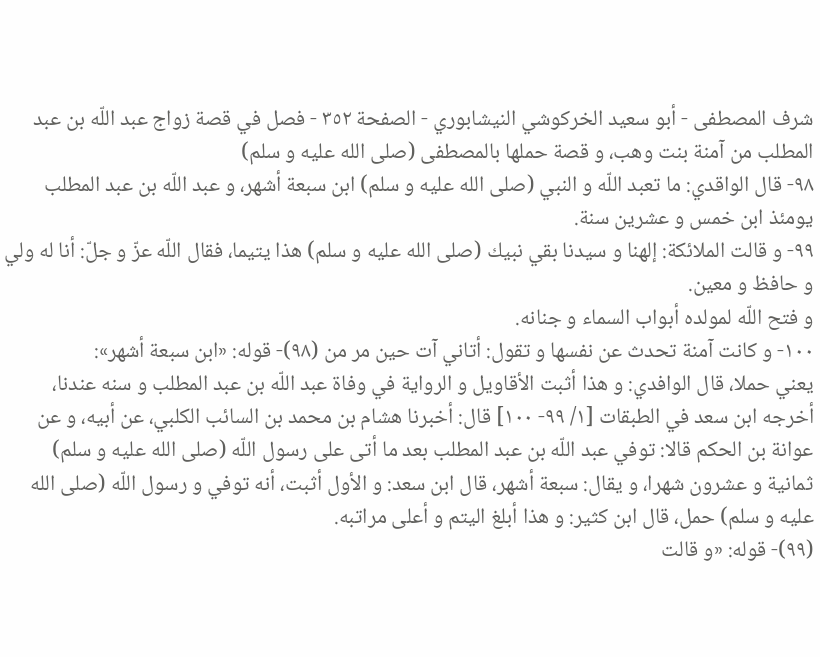شرف المصطفى - أبو سعيد الخركوشي النيشابوري - الصفحة ٣٥٢ - فصل في قصة زواج عبد اللّه بن عبد المطلب من آمنة بنت وهب، و قصة حملها بالمصطفى (صلى الله عليه و سلم)
٩٨- قال الواقدي: ما تعبد اللّه و النبي (صلى الله عليه و سلم) ابن سبعة أشهر، و عبد اللّه بن عبد المطلب يومئذ ابن خمس و عشرين سنة.
٩٩- و قالت الملائكة: إلهنا و سيدنا بقي نبيك (صلى الله عليه و سلم) هذا يتيما، فقال اللّه عزّ و جلّ: أنا له ولي و حافظ و معين.
و فتح اللّه لمولده أبواب السماء و جنانه.
١٠٠- و كانت آمنة تحدث عن نفسها و تقول: أتاني آت حين مر من (٩٨)- قوله: «ابن سبعة أشهر»:
يعني حملا، قال الوافدي: و هذا أثبت الأقاويل و الرواية في وفاة عبد اللّه بن عبد المطلب و سنه عندنا، أخرجه ابن سعد في الطبقات [١/ ٩٩- ١٠٠] قال: أخبرنا هشام بن محمد بن السائب الكلبي، عن أبيه، و عن عوانة بن الحكم قالا: توفي عبد اللّه بن عبد المطلب بعد ما أتى على رسول اللّه (صلى الله عليه و سلم) ثمانية و عشرون شهرا، و يقال: سبعة أشهر، قال ابن سعد: و الأول أثبت، أنه توفي و رسول اللّه (صلى الله عليه و سلم) حمل، قال ابن كثير: و هذا أبلغ اليتم و أعلى مراتبه.
(٩٩)- قوله: «و قالت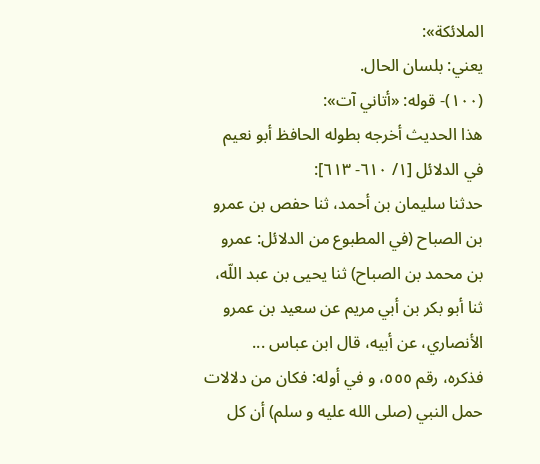الملائكة»:
يعني: بلسان الحال.
(١٠٠)- قوله: «أتاني آت»:
هذا الحديث أخرجه بطوله الحافظ أبو نعيم في الدلائل [١/ ٦١٠- ٦١٣]:
حدثنا سليمان بن أحمد، ثنا حفص بن عمرو بن الصباح (في المطبوع من الدلائل: عمرو بن محمد بن الصباح) ثنا يحيى بن عبد اللّه، ثنا أبو بكر بن أبي مريم عن سعيد بن عمرو الأنصاري، عن أبيه، قال ابن عباس ...
فذكره، رقم ٥٥٥، و في أوله: فكان من دلالات حمل النبي (صلى الله عليه و سلم) أن كل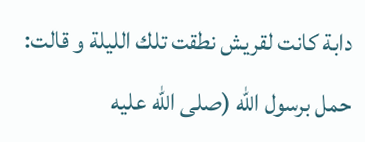دابة كانت لقريش نطقت تلك الليلة و قالت: حمل برسول اللّه (صلى الله عليه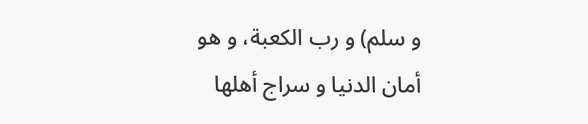و سلم) و رب الكعبة، و هو أمان الدنيا و سراج أهلها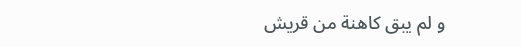و لم يبق كاهنة من قريش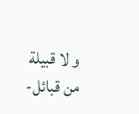و لا قبيلة من قبائل-